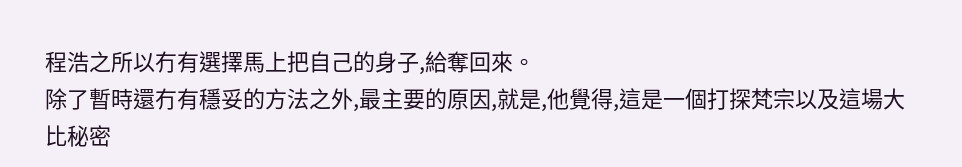程浩之所以冇有選擇馬上把自己的身子,給奪回來。
除了暫時還冇有穩妥的方法之外,最主要的原因,就是,他覺得,這是一個打探梵宗以及這場大比秘密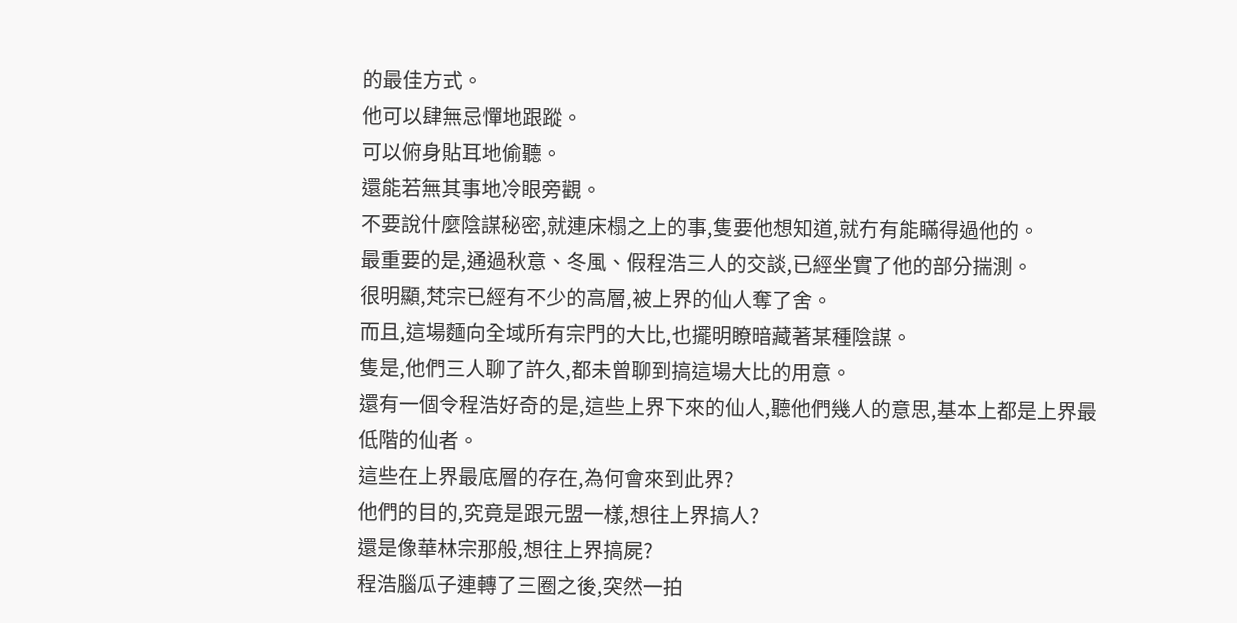的最佳方式。
他可以肆無忌憚地跟蹤。
可以俯身貼耳地偷聽。
還能若無其事地冷眼旁觀。
不要說什麼陰謀秘密,就連床榻之上的事,隻要他想知道,就冇有能瞞得過他的。
最重要的是,通過秋意、冬風、假程浩三人的交談,已經坐實了他的部分揣測。
很明顯,梵宗已經有不少的高層,被上界的仙人奪了舍。
而且,這場麵向全域所有宗門的大比,也擺明瞭暗藏著某種陰謀。
隻是,他們三人聊了許久,都未曾聊到搞這場大比的用意。
還有一個令程浩好奇的是,這些上界下來的仙人,聽他們幾人的意思,基本上都是上界最低階的仙者。
這些在上界最底層的存在,為何會來到此界?
他們的目的,究竟是跟元盟一樣,想往上界搞人?
還是像華林宗那般,想往上界搞屍?
程浩腦瓜子連轉了三圈之後,突然一拍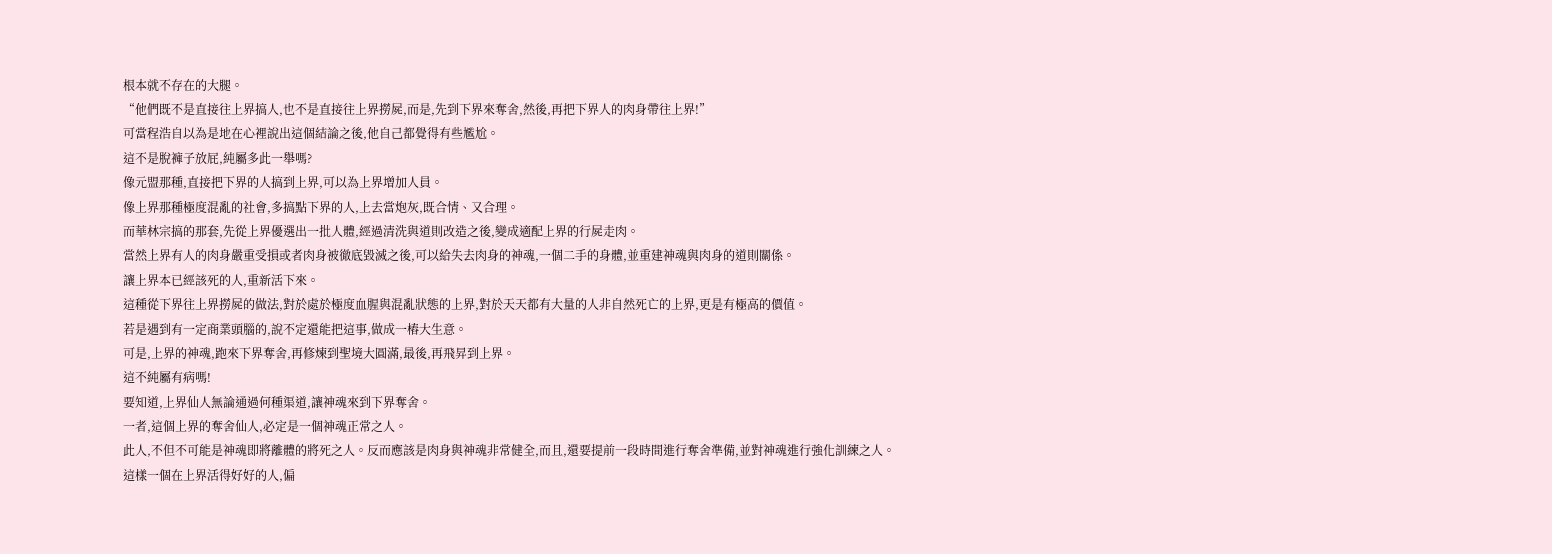根本就不存在的大腿。
“他們既不是直接往上界搞人,也不是直接往上界撈屍,而是,先到下界來奪舍,然後,再把下界人的肉身帶往上界!”
可當程浩自以為是地在心裡說出這個結論之後,他自己都覺得有些尷尬。
這不是脫褲子放屁,純屬多此一舉嗎?
像元盟那種,直接把下界的人搞到上界,可以為上界增加人員。
像上界那種極度混亂的社會,多搞點下界的人,上去當炮灰,既合情、又合理。
而華林宗搞的那套,先從上界優選出一批人體,經過清洗與道則改造之後,變成適配上界的行屍走肉。
當然上界有人的肉身嚴重受損或者肉身被徹底毀滅之後,可以給失去肉身的神魂,一個二手的身體,並重建神魂與肉身的道則關係。
讓上界本已經該死的人,重新活下來。
這種從下界往上界撈屍的做法,對於處於極度血腥與混亂狀態的上界,對於天天都有大量的人非自然死亡的上界,更是有極高的價值。
若是遇到有一定商業頭腦的,說不定還能把這事,做成一樁大生意。
可是,上界的神魂,跑來下界奪舍,再修煉到聖境大圓滿,最後,再飛昇到上界。
這不純屬有病嗎!
要知道,上界仙人無論通過何種渠道,讓神魂來到下界奪舍。
一者,這個上界的奪舍仙人,必定是一個神魂正常之人。
此人,不但不可能是神魂即將離體的將死之人。反而應該是肉身與神魂非常健全,而且,還要提前一段時間進行奪舍準備,並對神魂進行強化訓練之人。
這樣一個在上界活得好好的人,偏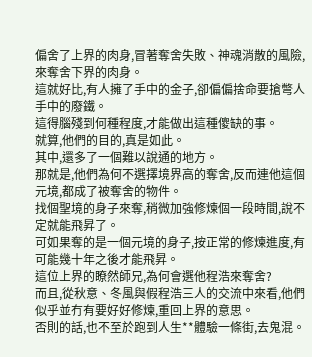偏舍了上界的肉身,冒著奪舍失敗、神魂消散的風險,來奪舍下界的肉身。
這就好比,有人擁了手中的金子,卻偏偏捨命要搶彆人手中的廢鐵。
這得腦殘到何種程度,才能做出這種傻缺的事。
就算,他們的目的,真是如此。
其中,還多了一個難以說通的地方。
那就是,他們為何不選擇境界高的奪舍,反而連他這個元境,都成了被奪舍的物件。
找個聖境的身子來奪,稍微加強修煉個一段時間,說不定就能飛昇了。
可如果奪的是一個元境的身子,按正常的修煉進度,有可能幾十年之後才能飛昇。
這位上界的瞭然師兄,為何會選他程浩來奪舍?
而且,從秋意、冬風與假程浩三人的交流中來看,他們似乎並冇有要好好修煉,重回上界的意思。
否則的話,也不至於跑到人生**體驗一條街,去鬼混。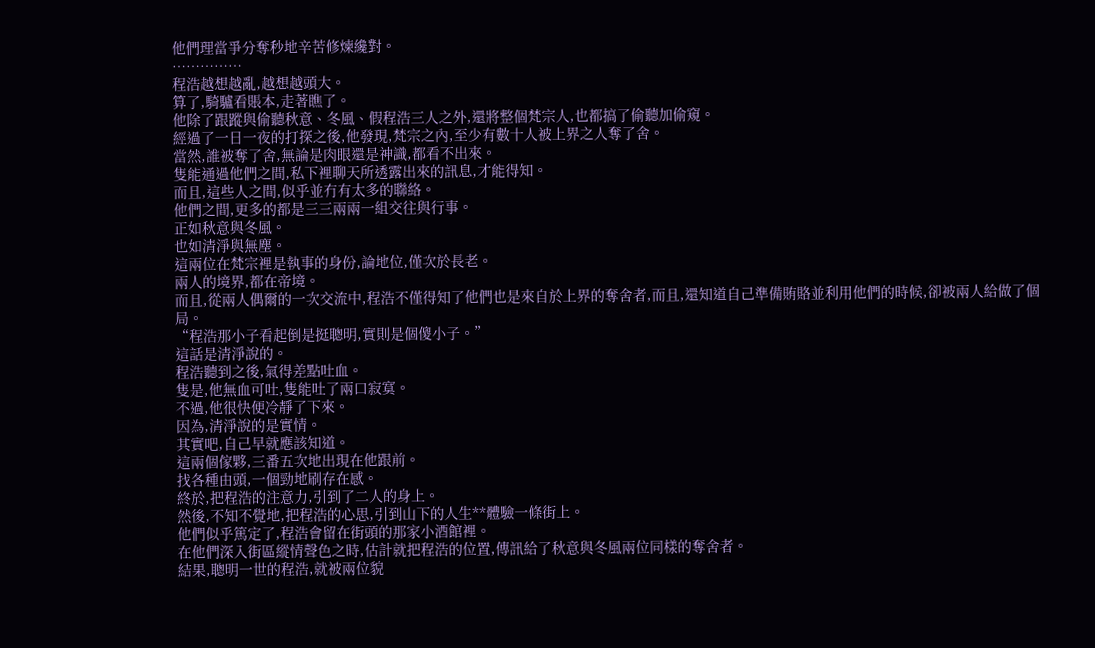他們理當爭分奪秒地辛苦修煉纔對。
……………
程浩越想越亂,越想越頭大。
算了,騎驢看賬本,走著瞧了。
他除了跟蹤與偷聽秋意、冬風、假程浩三人之外,還將整個梵宗人,也都搞了偷聽加偷窺。
經過了一日一夜的打探之後,他發現,梵宗之內,至少有數十人被上界之人奪了舍。
當然,誰被奪了舍,無論是肉眼還是神識,都看不出來。
隻能通過他們之間,私下裡聊天所透露出來的訊息,才能得知。
而且,這些人之間,似乎並冇有太多的聯絡。
他們之間,更多的都是三三兩兩一組交往與行事。
正如秋意與冬風。
也如清淨與無塵。
這兩位在梵宗裡是執事的身份,論地位,僅次於長老。
兩人的境界,都在帝境。
而且,從兩人偶爾的一次交流中,程浩不僅得知了他們也是來自於上界的奪舍者,而且,還知道自己準備賄賂並利用他們的時候,卻被兩人給做了個局。
“程浩那小子看起倒是挺聰明,實則是個傻小子。”
這話是清淨說的。
程浩聽到之後,氣得差點吐血。
隻是,他無血可吐,隻能吐了兩口寂寞。
不過,他很快便冷靜了下來。
因為,清淨說的是實情。
其實吧,自己早就應該知道。
這兩個傢夥,三番五次地出現在他跟前。
找各種由頭,一個勁地刷存在感。
終於,把程浩的注意力,引到了二人的身上。
然後,不知不覺地,把程浩的心思,引到山下的人生**體驗一條街上。
他們似乎篤定了,程浩會留在街頭的那家小酒館裡。
在他們深入街區縱情聲色之時,估計就把程浩的位置,傳訊給了秋意與冬風兩位同樣的奪舍者。
結果,聰明一世的程浩,就被兩位貌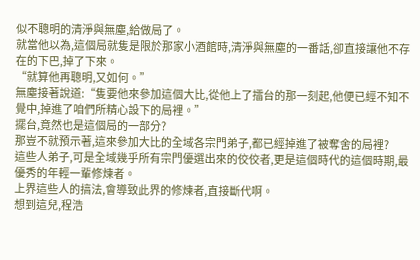似不聰明的清淨與無塵,給做局了。
就當他以為,這個局就隻是限於那家小酒館時,清淨與無塵的一番話,卻直接讓他不存在的下巴,掉了下來。
“就算他再聰明,又如何。”
無塵接著說道:“隻要他來參加這個大比,從他上了擂台的那一刻起,他便已經不知不覺中,掉進了咱們所精心設下的局裡。”
擺台,竟然也是這個局的一部分?
那豈不就預示著,這來參加大比的全域各宗門弟子,都已經掉進了被奪舍的局裡?
這些人弟子,可是全域幾乎所有宗門優選出來的佼佼者,更是這個時代的這個時期,最優秀的年輕一輩修煉者。
上界這些人的搞法,會導致此界的修煉者,直接斷代啊。
想到這兒,程浩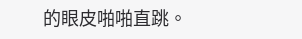的眼皮啪啪直跳。